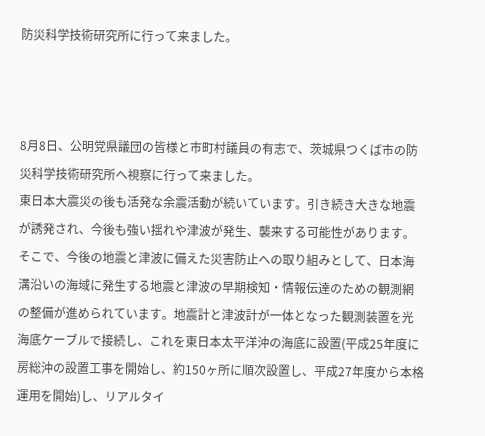防災科学技術研究所に行って来ました。



8月8日、公明党県議団の皆様と市町村議員の有志で、茨城県つくば市の防災科学技術研究所へ視察に行って来ました。
東日本大震災の後も活発な余震活動が続いています。引き続き大きな地震が誘発され、今後も強い揺れや津波が発生、襲来する可能性があります。そこで、今後の地震と津波に備えた災害防止への取り組みとして、日本海溝沿いの海域に発生する地震と津波の早期検知・情報伝達のための観測網の整備が進められています。地震計と津波計が一体となった観測装置を光海底ケーブルで接続し、これを東日本太平洋沖の海底に設置(平成25年度に房総沖の設置工事を開始し、約150ヶ所に順次設置し、平成27年度から本格運用を開始)し、リアルタイ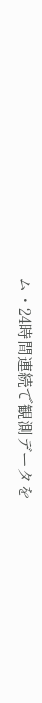ム・24時間連続で観測データを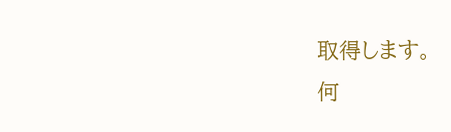取得します。
何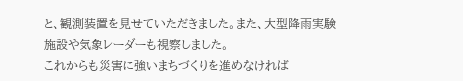と、観測装置を見せていただきました。また、大型降雨実験施設や気象レーダーも視察しました。
これからも災害に強いまちづくりを進めなければ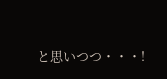と思いつつ・・・!